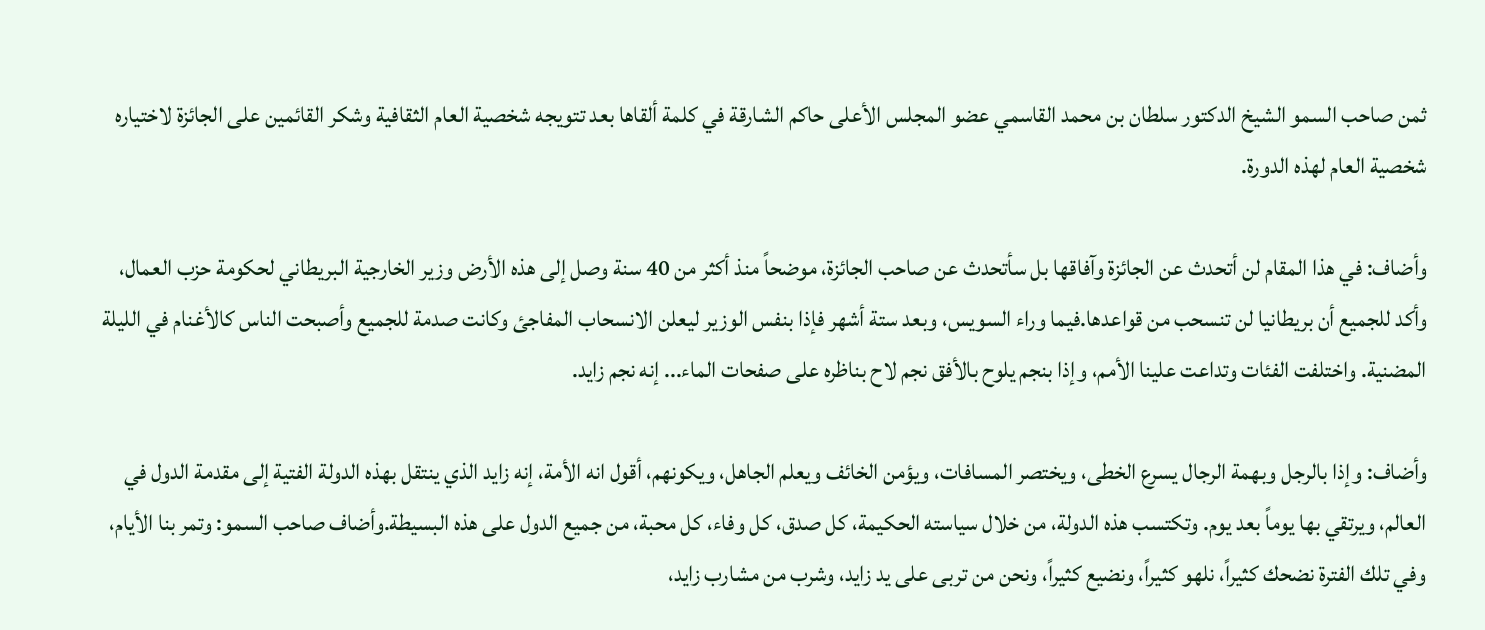ثمن صاحب السمو الشيخ الدكتور سلطان بن محمد القاسمي عضو المجلس الأعلى حاكم الشارقة في كلمة ألقاها بعد تتويجه شخصية العام الثقافية وشكر القائمين على الجائزة لاختياره شخصية العام لهذه الدورة.

وأضاف: في هذا المقام لن أتحدث عن الجائزة وآفاقها بل سأتحدث عن صاحب الجائزة، موضحاً منذ أكثر من 40 سنة وصل إلى هذه الأرض وزير الخارجية البريطاني لحكومة حزب العمال، وأكد للجميع أن بريطانيا لن تنسحب من قواعدها.فيما وراء السويس، وبعد ستة أشهر فإذا بنفس الوزير ليعلن الانسحاب المفاجئ وكانت صدمة للجميع وأصبحت الناس كالأغنام في الليلة المضنية. واختلفت الفئات وتداعت علينا الأمم، وإذا بنجم يلوح بالأفق نجم لاح بناظره على صفحات الماء... إنه نجم زايد.

وأضاف: وإذا بالرجل وبهمة الرجال يسرع الخطى، ويختصر المسافات، ويؤمن الخائف ويعلم الجاهل، ويكونهم، أقول انه الأمة، إنه زايد الذي ينتقل بهذه الدولة الفتية إلى مقدمة الدول في العالم، ويرتقي بها يوماً بعد يوم. وتكتسب هذه الدولة، من خلال سياسته الحكيمة، كل صدق، كل وفاء، كل محبة، من جميع الدول على هذه البسيطة.وأضاف صاحب السمو: وتمر بنا الأيام، وفي تلك الفترة نضحك كثيراً، نلهو كثيراً، ونضيع كثيراً، ونحن من تربى على يد زايد، وشرب من مشارب زايد،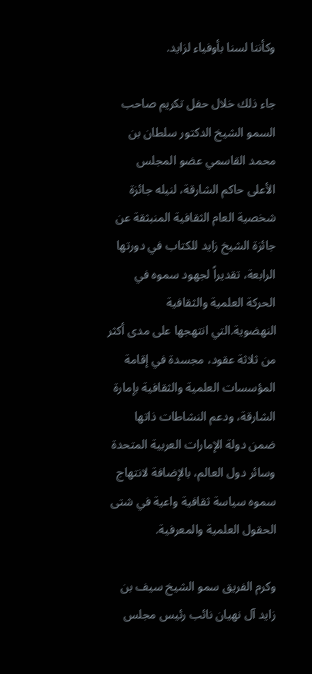وكأننا لسنا بأوفياء لزايد.

جاء ذلك خلال حفل تكريم صاحب السمو الشيخ الدكتور سلطان بن محمد القاسمي عضو المجلس الأعلى حاكم الشارقة، لنيله جائزة شخصية العام الثقافية المنبثقة عن جائزة الشيخ زايد للكتاب في دورتها الرابعة، تقديراً لجهود سموه في الحركة العلمية والثقافية النهضوية.التي انتهجها على مدى أكثر من ثلاثة عقود، مجسدة في إقامة المؤسسات العلمية والثقافية بإمارة الشارقة، ودعم النشاطات ذاتها ضمن دولة الإمارات العربية المتحدة وسائر دول العالم، بالإضافة لانتهاج سموه سياسة ثقافية واعية في شتى الحقول العلمية والمعرفية.

وكرم الفريق سمو الشيخ سيف بن زايد آل نهيان نائب رئيس مجلس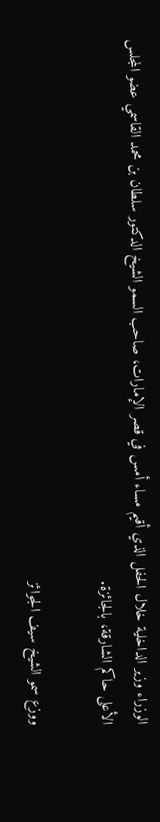الوزراء وزير الداخلية خلال الحفل الذي أقيم مساء أمس في قصر الإمارات، صاحب السمو الشيخ الدكتور سلطان بن محمد القاسمي عضو المجلس الأعلى حاكم الشارقة، بالجائزة.

ووزع سمو الشيخ سيف الجوائز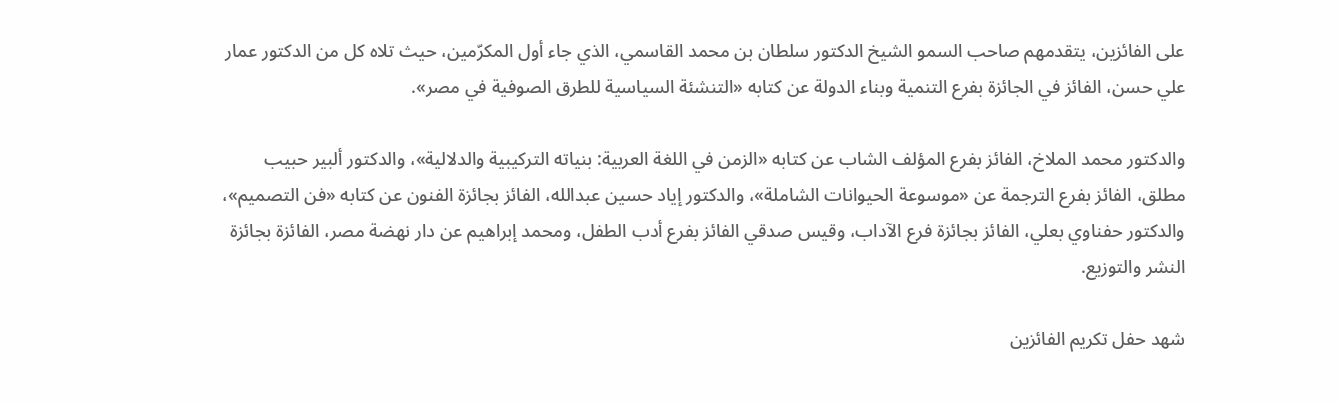على الفائزين، يتقدمهم صاحب السمو الشيخ الدكتور سلطان بن محمد القاسمي، الذي جاء أول المكرّمين، حيث تلاه كل من الدكتور عمار علي حسن، الفائز في الجائزة بفرع التنمية وبناء الدولة عن كتابه «التنشئة السياسية للطرق الصوفية في مصر».

والدكتور محمد الملاخ، الفائز بفرع المؤلف الشاب عن كتابه «الزمن في اللغة العربية: بنياته التركيبية والدلالية»، والدكتور ألبير حبيب مطلق، الفائز بفرع الترجمة عن «موسوعة الحيوانات الشاملة»، والدكتور إياد حسين عبدالله، الفائز بجائزة الفنون عن كتابه «فن التصميم»، والدكتور حفناوي بعلي، الفائز بجائزة فرع الآداب، وقيس صدقي الفائز بفرع أدب الطفل، ومحمد إبراهيم عن دار نهضة مصر، الفائزة بجائزة النشر والتوزيع.

شهد حفل تكريم الفائزين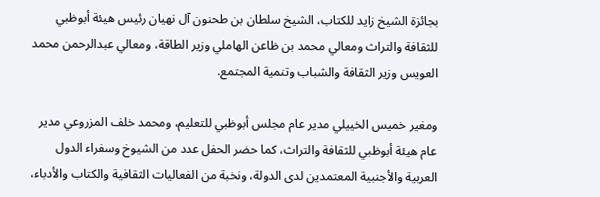بجائزة الشيخ زايد للكتاب، الشيخ سلطان بن طحنون آل نهيان رئيس هيئة أبوظبي للثقافة والتراث ومعالي محمد بن ظاعن الهاملي وزير الطاقة، ومعالي عبدالرحمن محمد العويس وزير الثقافة والشباب وتنمية المجتمع.

ومغير خميس الخييلي مدير عام مجلس أبوظبي للتعليم، ومحمد خلف المزروعي مدير عام هيئة أبوظبي للثقافة والتراث، كما حضر الحفل عدد من الشيوخ وسفراء الدول العربية والأجنبية المعتمدين لدى الدولة، ونخبة من الفعاليات الثقافية والكتاب والأدباء،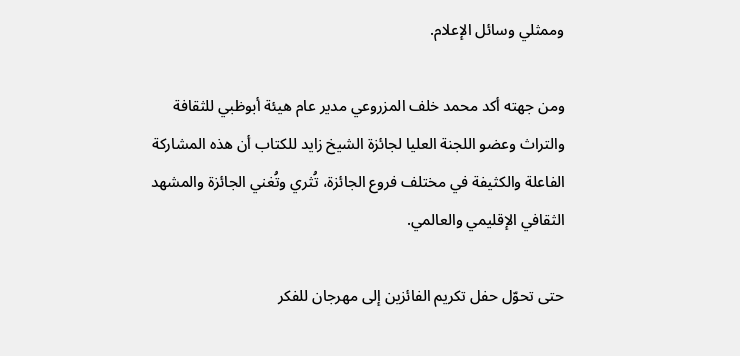وممثلي وسائل الإعلام.

ومن جهته أكد محمد خلف المزروعي مدير عام هيئة أبوظبي للثقافة والتراث وعضو اللجنة العليا لجائزة الشيخ زايد للكتاب أن هذه المشاركة الفاعلة والكثيفة في مختلف فروع الجائزة، تُثري وتُغني الجائزة والمشهد الثقافي الإقليمي والعالمي.

حتى تحوّل حفل تكريم الفائزين إلى مهرجان للفكر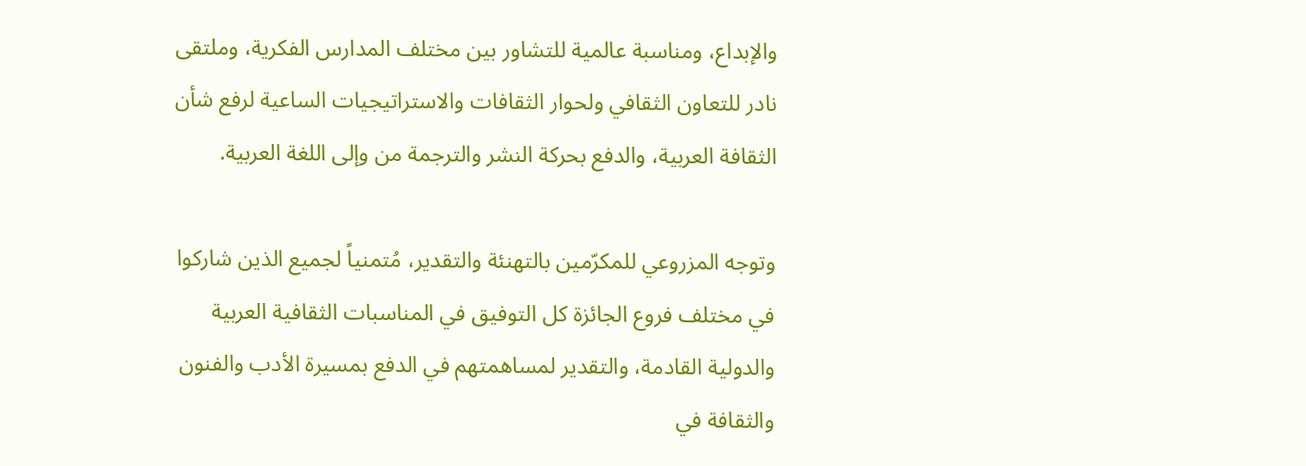والإبداع، ومناسبة عالمية للتشاور بين مختلف المدارس الفكرية، وملتقى نادر للتعاون الثقافي ولحوار الثقافات والاستراتيجيات الساعية لرفع شأن الثقافة العربية، والدفع بحركة النشر والترجمة من وإلى اللغة العربية.

وتوجه المزروعي للمكرّمين بالتهنئة والتقدير، مُتمنياً لجميع الذين شاركوا في مختلف فروع الجائزة كل التوفيق في المناسبات الثقافية العربية والدولية القادمة، والتقدير لمساهمتهم في الدفع بمسيرة الأدب والفنون والثقافة في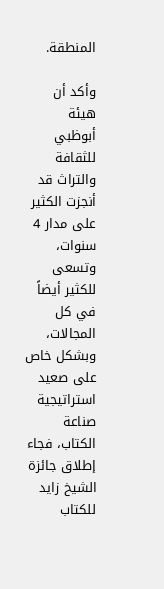المنطقة.

وأكد أن هيئة أبوظبي للثقافة والتراث قد أنجزت الكثير على مدار 4 سنوات، وتسعى للكثير أيضاً في كل المجالات، وبشكل خاص على صعيد استراتيجية صناعة الكتاب، فجاء إطلاق جائزة الشيخ زايد للكتاب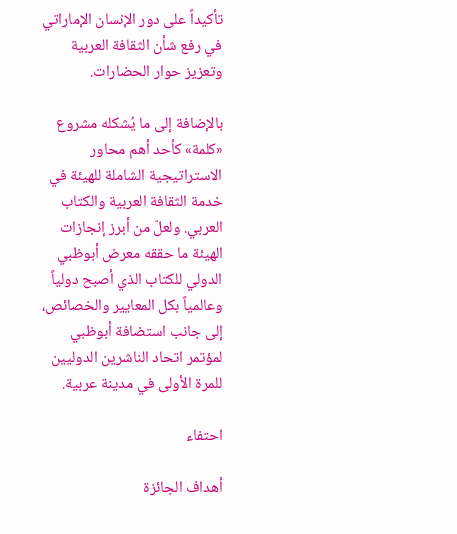تأكيداً على دور الإنسان الإماراتي في رفع شأن الثقافة العربية وتعزيز حوار الحضارات.

بالإضافة إلى ما يُشكله مشروع «كلمة» كأحد أهم محاور الاستراتيجية الشاملة للهيئة في خدمة الثقافة العربية والكتاب العربي. ولعلّ من أبرز إنجازات الهيئة ما حققه معرض أبوظبي الدولي للكتاب الذي أصبح دولياً وعالمياً بكل المعايير والخصائص، إلى جانب استضافة أبوظبي لمؤتمر اتحاد الناشرين الدوليين للمرة الأولى في مدينة عربية.

احتفاء

أهداف الجائزة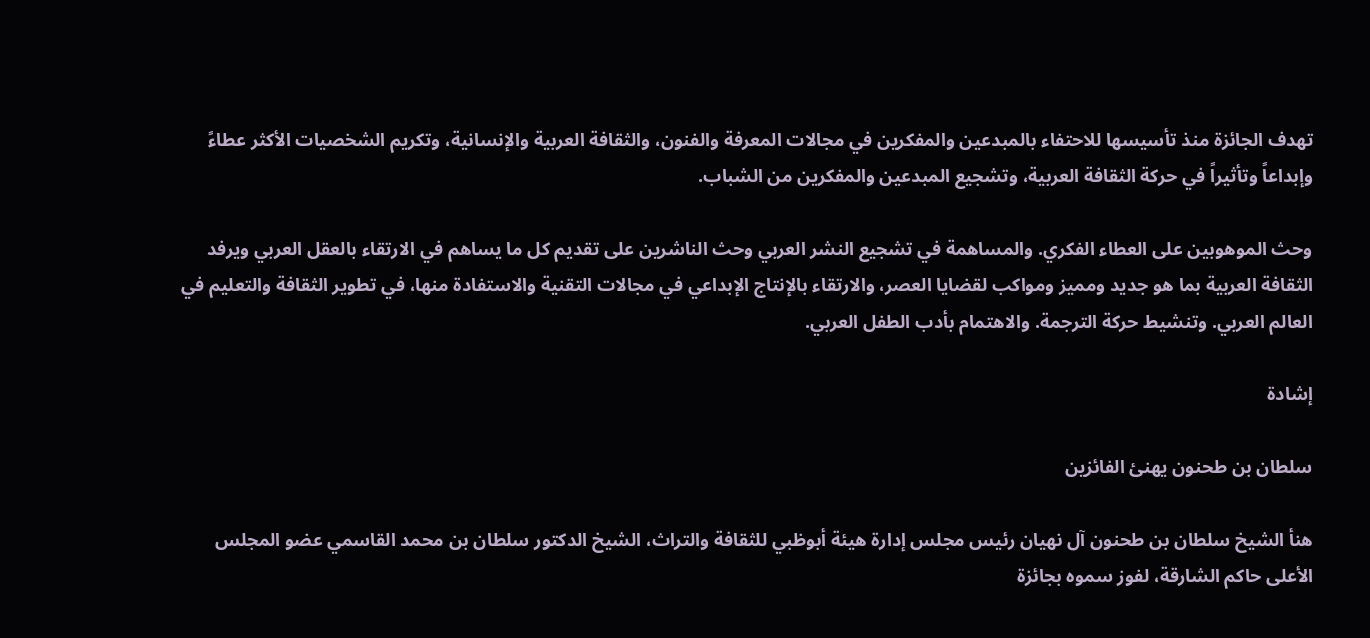تهدف الجائزة منذ تأسيسها للاحتفاء بالمبدعين والمفكرين في مجالات المعرفة والفنون، والثقافة العربية والإنسانية، وتكريم الشخصيات الأكثر عطاءً وإبداعاً وتأثيراً في حركة الثقافة العربية، وتشجيع المبدعين والمفكرين من الشباب.

وحث الموهوبين على العطاء الفكري. والمساهمة في تشجيع النشر العربي وحث الناشرين على تقديم كل ما يساهم في الارتقاء بالعقل العربي ويرفد الثقافة العربية بما هو جديد ومميز ومواكب لقضايا العصر، والارتقاء بالإنتاج الإبداعي في مجالات التقنية والاستفادة منها، في تطوير الثقافة والتعليم في العالم العربي. وتنشيط حركة الترجمة. والاهتمام بأدب الطفل العربي.

إشادة

سلطان بن طحنون يهنئ الفائزين

هنأ الشيخ سلطان بن طحنون آل نهيان رئيس مجلس إدارة هيئة أبوظبي للثقافة والتراث، الشيخ الدكتور سلطان بن محمد القاسمي عضو المجلس الأعلى حاكم الشارقة، لفوز سموه بجائزة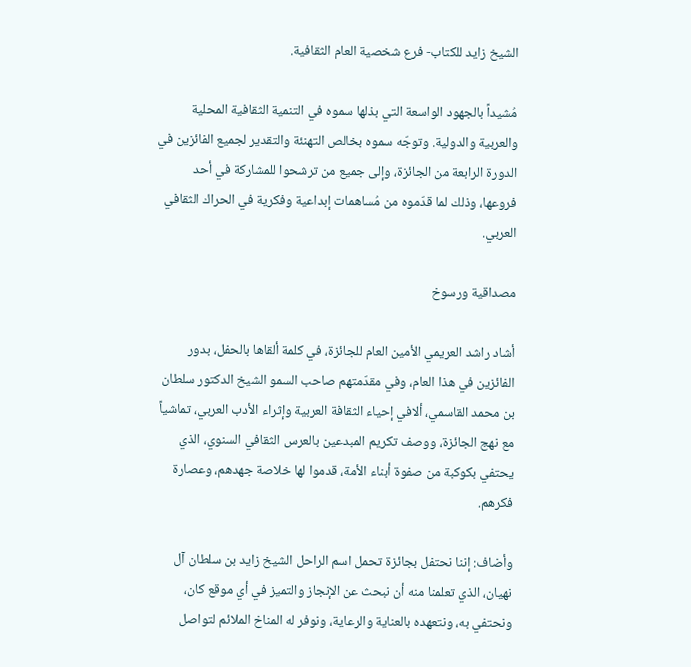الشيخ زايد للكتاب- فرع شخصية العام الثقافية.

مُشيداً بالجهود الواسعة التي بذلها سموه في التنمية الثقافية المحلية والعربية والدولية. وتوجّه سموه بخالص التهنئة والتقدير لجميع الفائزين في الدورة الرابعة من الجائزة، وإلى جميع من ترشحوا للمشاركة في أحد فروعها، وذلك لما قدّموه من مُساهمات إبداعية وفكرية في الحراك الثقافي العربي.

مصداقية ورسوخ

أشاد راشد العريمي الأمين العام للجائزة، في كلمة ألقاها بالحفل، بدور الفائزين في هذا العام، وفي مقدّمتهم صاحب السمو الشيخ الدكتور سلطان بن محمد القاسمي، ألافي إحياء الثقافة العربية وإثراء الأدب العربي، تماشياً مع نهج الجائزة، ووصف تكريم المبدعين بالعرس الثقافي السنوي، الذي يحتفي بكوكبة من صفوة أبناء الأمة، قدموا لها خلاصة جهدهم، وعصارة فكرهم.

وأضاف: إننا نحتفل بجائزة تحمل اسم الراحل الشيخ زايد بن سلطان آل نهيان، الذي تعلمنا منه أن نبحث عن الإنجاز والتميز في أي موقع كان، ونحتفي به، ونتعهده بالعناية والرعاية، ونوفر له المناخ الملائم لتواصل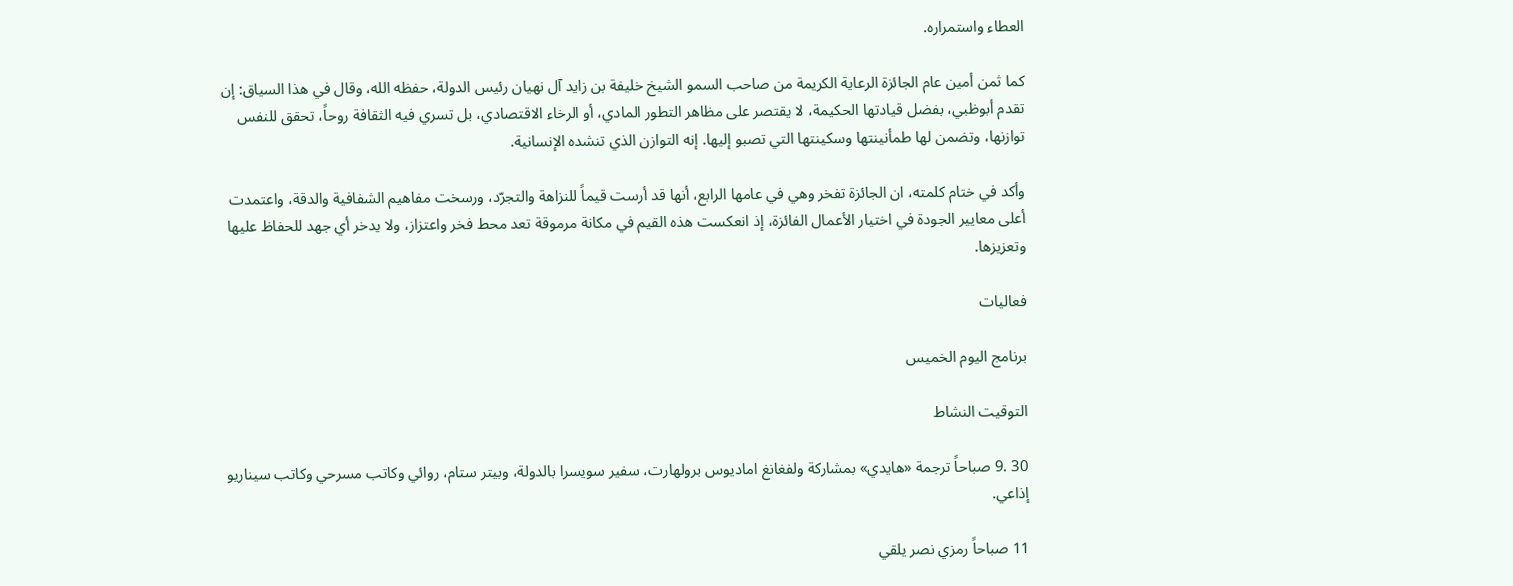العطاء واستمراره.

كما ثمن أمين عام الجائزة الرعاية الكريمة من صاحب السمو الشيخ خليفة بن زايد آل نهيان رئيس الدولة، حفظه الله، وقال في هذا السياق: إن تقدم أبوظبي، بفضل قيادتها الحكيمة، لا يقتصر على مظاهر التطور المادي، أو الرخاء الاقتصادي، بل تسري فيه الثقافة روحاً، تحقق للنفس توازنها، وتضمن لها طمأنينتها وسكينتها التي تصبو إليها. إنه التوازن الذي تنشده الإنسانية.

وأكد في ختام كلمته، ان الجائزة تفخر وهي في عامها الرابع، أنها قد أرست قيماً للنزاهة والتجرّد، ورسخت مفاهيم الشفافية والدقة، واعتمدت أعلى معايير الجودة في اختيار الأعمال الفائزة، إذ انعكست هذه القيم في مكانة مرموقة تعد محط فخر واعتزاز، ولا يدخر أي جهد للحفاظ عليها وتعزيزها.

فعاليات

برنامج اليوم الخميس

التوقيت النشاط

30 .9 صباحاً ترجمة «هايدي» بمشاركة ولفغانغ اماديوس برولهارت، سفير سويسرا بالدولة، وبيتر ستام، روائي وكاتب مسرحي وكاتب سيناريو إذاعي.

11 صباحاً رمزي نصر يلقي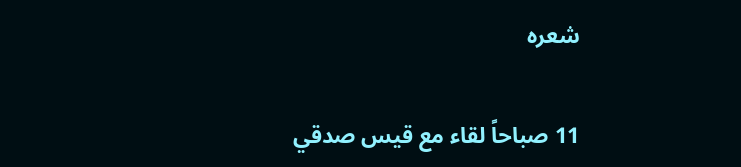شعره

11 صباحاً لقاء مع قيس صدقي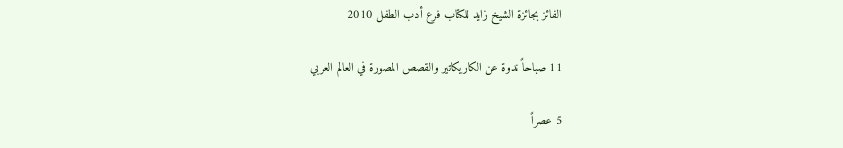الفائز بجائزة الشيخ زايد للكتاب فرع أدب الطفل 2010

11 صباحاً ندوة عن الكاريكاتير والقصص المصورة في العالم العربي

5 عصراً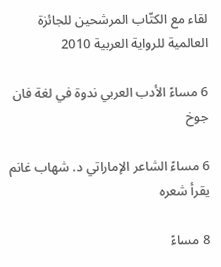لقاء مع الكتّاب المرشحين للجائزة العالمية للرواية العربية 2010

6 مساءً الأدب العربي ندوة في لغة فان جوخ

6 مساءً الشاعر الإماراتي د. شهاب غانم يقرأ شعره

8 مساءً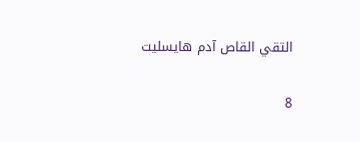التقي القاص آدم هايسليت

8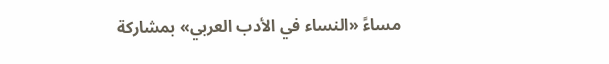مساءً «النساء في الأدب العربي» بمشاركة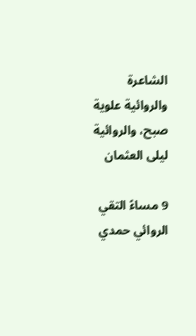الشاعرة والروائية علوية صبح، والروائية ليلى العثمان

9 مساءً التقي الروائي حمدي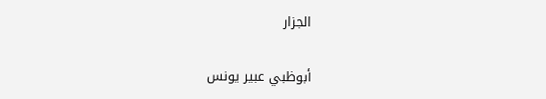الجزار

أبوظبي عبير يونس